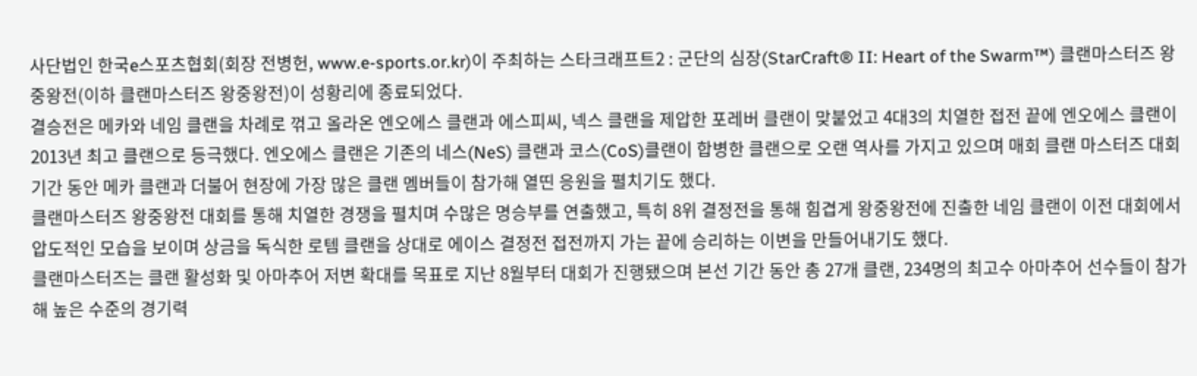사단법인 한국e스포츠협회(회장 전병헌, www.e-sports.or.kr)이 주최하는 스타크래프트2 : 군단의 심장(StarCraft® II: Heart of the Swarm™) 클랜마스터즈 왕중왕전(이하 클랜마스터즈 왕중왕전)이 성황리에 종료되었다.
결승전은 메카와 네임 클랜을 차례로 꺾고 올라온 엔오에스 클랜과 에스피씨, 넥스 클랜을 제압한 포레버 클랜이 맞붙었고 4대3의 치열한 접전 끝에 엔오에스 클랜이 2013년 최고 클랜으로 등극했다. 엔오에스 클랜은 기존의 네스(NeS) 클랜과 코스(CoS)클랜이 합병한 클랜으로 오랜 역사를 가지고 있으며 매회 클랜 마스터즈 대회 기간 동안 메카 클랜과 더불어 현장에 가장 많은 클랜 멤버들이 참가해 열띤 응원을 펼치기도 했다.
클랜마스터즈 왕중왕전 대회를 통해 치열한 경쟁을 펼치며 수많은 명승부를 연출했고, 특히 8위 결정전을 통해 힘겹게 왕중왕전에 진출한 네임 클랜이 이전 대회에서 압도적인 모습을 보이며 상금을 독식한 로템 클랜을 상대로 에이스 결정전 접전까지 가는 끝에 승리하는 이변을 만들어내기도 했다.
클랜마스터즈는 클랜 활성화 및 아마추어 저변 확대를 목표로 지난 8월부터 대회가 진행됐으며 본선 기간 동안 총 27개 클랜, 234명의 최고수 아마추어 선수들이 참가해 높은 수준의 경기력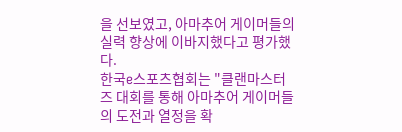을 선보였고, 아마추어 게이머들의 실력 향상에 이바지했다고 평가했다.
한국e스포츠협회는 "클랜마스터즈 대회를 통해 아마추어 게이머들의 도전과 열정을 확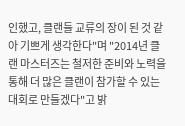인했고, 클랜들 교류의 장이 된 것 같아 기쁘게 생각한다"며 "2014년 클랜 마스터즈는 철저한 준비와 노력을 통해 더 많은 클랜이 참가할 수 있는 대회로 만들겠다"고 밝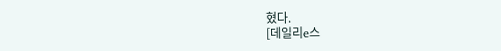혔다.
[데일리e스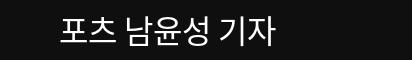포츠 남윤성 기자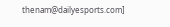thenam@dailyesports.com]